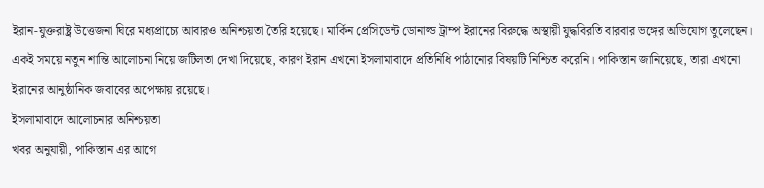ইরান-যুক্তরাষ্ট্র উত্তেজনা ঘিরে মধ্যপ্রাচ্যে আবারও অনিশ্চয়তা তৈরি হয়েছে। মার্কিন প্রেসিডেন্ট ডোনাল্ড ট্রাম্প ইরানের বিরুদ্ধে অস্থায়ী যুদ্ধবিরতি বারবার ভঙ্গের অভিযোগ তুলেছেন। একই সময়ে নতুন শান্তি আলোচনা নিয়ে জটিলতা দেখা দিয়েছে, কারণ ইরান এখনো ইসলামাবাদে প্রতিনিধি পাঠানোর বিষয়টি নিশ্চিত করেনি। পাকিস্তান জানিয়েছে, তারা এখনো ইরানের আনুষ্ঠানিক জবাবের অপেক্ষায় রয়েছে।
ইসলামাবাদে আলোচনার অনিশ্চয়তা
খবর অনুযায়ী, পাকিস্তান এর আগে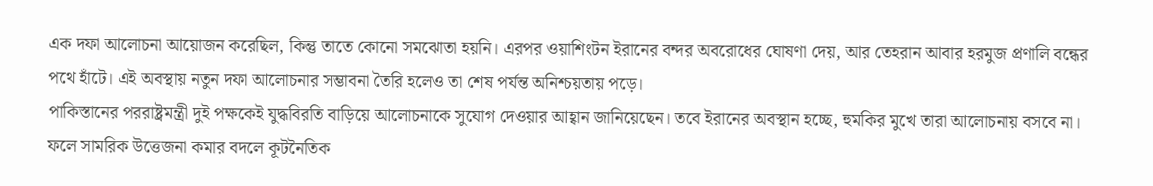এক দফা আলোচনা আয়োজন করেছিল, কিন্তু তাতে কোনো সমঝোতা হয়নি। এরপর ওয়াশিংটন ইরানের বন্দর অবরোধের ঘোষণা দেয়, আর তেহরান আবার হরমুজ প্রণালি বন্ধের পথে হাঁটে। এই অবস্থায় নতুন দফা আলোচনার সম্ভাবনা তৈরি হলেও তা শেষ পর্যন্ত অনিশ্চয়তায় পড়ে।
পাকিস্তানের পররাষ্ট্রমন্ত্রী দুই পক্ষকেই যুদ্ধবিরতি বাড়িয়ে আলোচনাকে সুযোগ দেওয়ার আহ্বান জানিয়েছেন। তবে ইরানের অবস্থান হচ্ছে, হুমকির মুখে তারা আলোচনায় বসবে না। ফলে সামরিক উত্তেজনা কমার বদলে কূটনৈতিক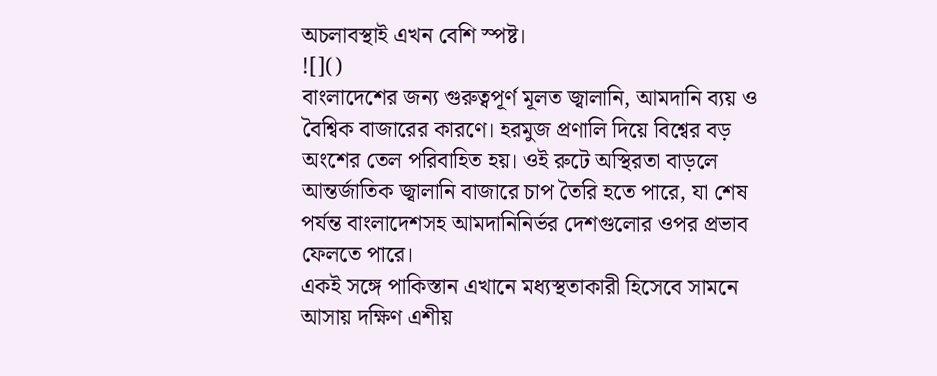অচলাবস্থাই এখন বেশি স্পষ্ট।
![]()
বাংলাদেশের জন্য গুরুত্বপূর্ণ মূলত জ্বালানি, আমদানি ব্যয় ও বৈশ্বিক বাজারের কারণে। হরমুজ প্রণালি দিয়ে বিশ্বের বড় অংশের তেল পরিবাহিত হয়। ওই রুটে অস্থিরতা বাড়লে আন্তর্জাতিক জ্বালানি বাজারে চাপ তৈরি হতে পারে, যা শেষ পর্যন্ত বাংলাদেশসহ আমদানিনির্ভর দেশগুলোর ওপর প্রভাব ফেলতে পারে।
একই সঙ্গে পাকিস্তান এখানে মধ্যস্থতাকারী হিসেবে সামনে আসায় দক্ষিণ এশীয়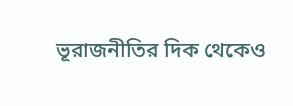ভূরাজনীতির দিক থেকেও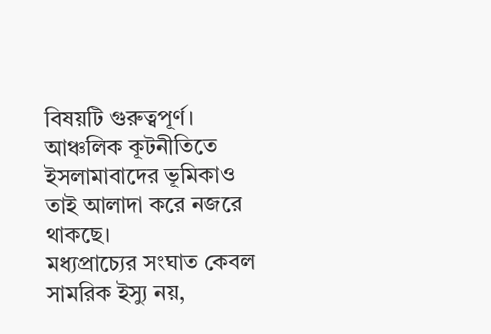বিষয়টি গুরুত্বপূর্ণ। আঞ্চলিক কূটনীতিতে ইসলামাবাদের ভূমিকাও তাই আলাদা করে নজরে থাকছে।
মধ্যপ্রাচ্যের সংঘাত কেবল সামরিক ইস্যু নয়,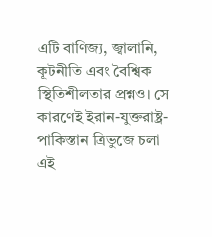এটি বাণিজ্য, জ্বালানি, কূটনীতি এবং বৈশ্বিক স্থিতিশীলতার প্রশ্নও। সে কারণেই ইরান-যুক্তরাষ্ট্র-পাকিস্তান ত্রিভুজে চলা এই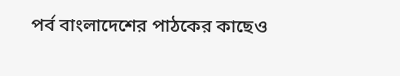পর্ব বাংলাদেশের পাঠকের কাছেও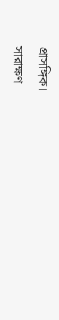প্রাসঙ্গিক।
সারাক্ষণ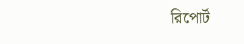রিপোর্ট